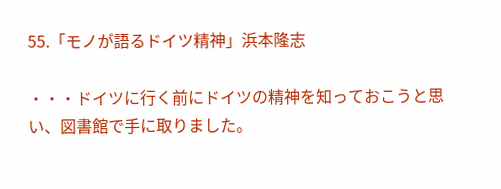55.「モノが語るドイツ精神」浜本隆志

・・・ドイツに行く前にドイツの精神を知っておこうと思い、図書館で手に取りました。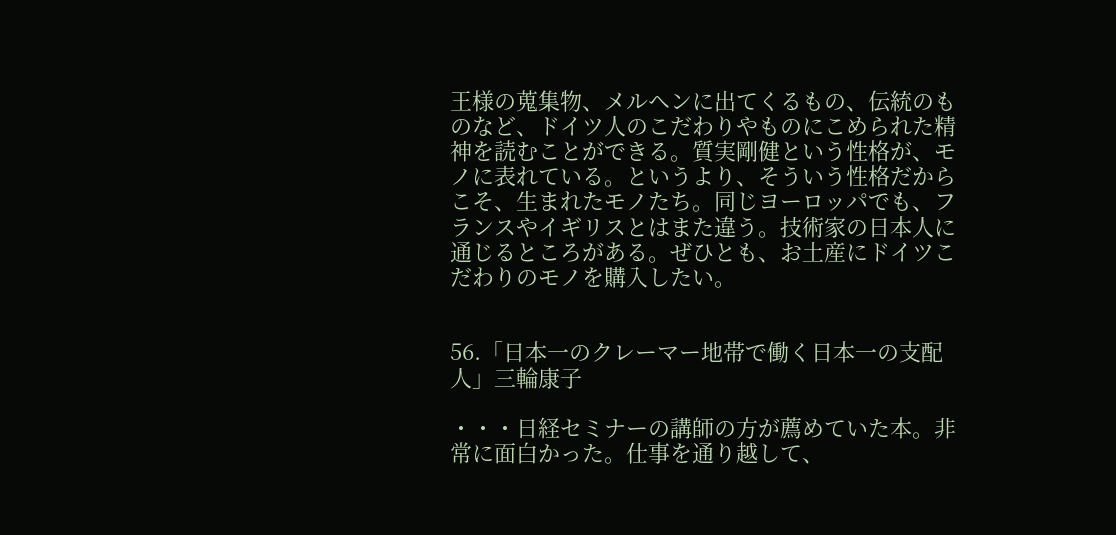王様の蒐集物、メルヘンに出てくるもの、伝統のものなど、ドイツ人のこだわりやものにこめられた精神を読むことができる。質実剛健という性格が、モノに表れている。というより、そういう性格だからこそ、生まれたモノたち。同じヨーロッパでも、フランスやイギリスとはまた違う。技術家の日本人に通じるところがある。ぜひとも、お土産にドイツこだわりのモノを購入したい。


56.「日本一のクレーマー地帯で働く日本一の支配人」三輪康子

・・・日経セミナーの講師の方が薦めていた本。非常に面白かった。仕事を通り越して、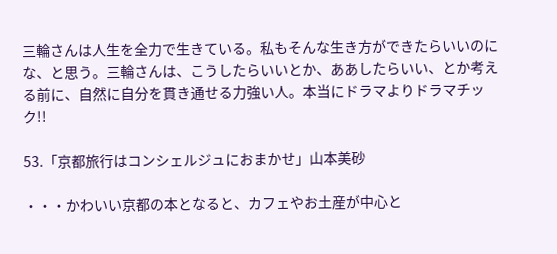三輪さんは人生を全力で生きている。私もそんな生き方ができたらいいのにな、と思う。三輪さんは、こうしたらいいとか、ああしたらいい、とか考える前に、自然に自分を貫き通せる力強い人。本当にドラマよりドラマチック!!

53.「京都旅行はコンシェルジュにおまかせ」山本美砂

・・・かわいい京都の本となると、カフェやお土産が中心と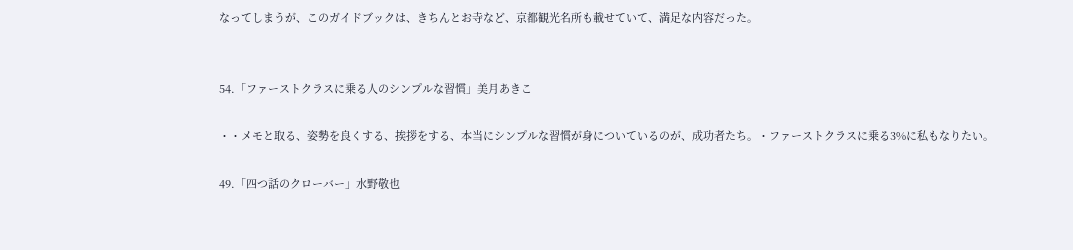なってしまうが、このガイドブックは、きちんとお寺など、京都観光名所も載せていて、満足な内容だった。


54.「ファーストクラスに乗る人のシンプルな習慣」美月あきこ

・・メモと取る、姿勢を良くする、挨拶をする、本当にシンプルな習慣が身についているのが、成功者たち。・ファーストクラスに乗る3%に私もなりたい。

49.「四つ話のクローバー」水野敬也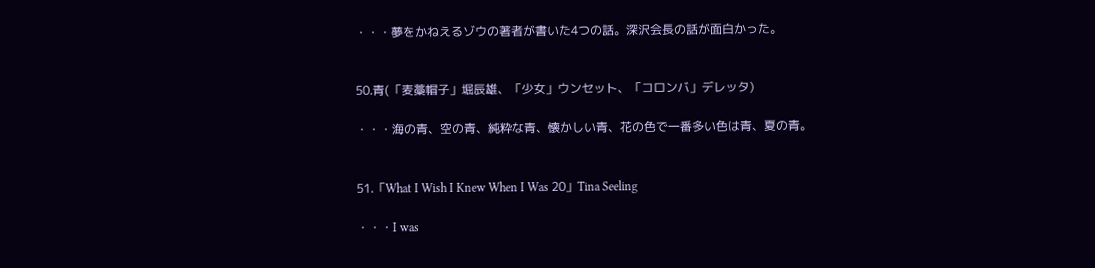・・・夢をかねえるゾウの著者が書いた4つの話。深沢会長の話が面白かった。


50.青(「麦藁帽子」堀辰雄、「少女」ウンセット、「コロンバ」デレッタ)

・・・海の青、空の青、純粋な青、懐かしい青、花の色で一番多い色は青、夏の青。


51.「What I Wish I Knew When I Was 20」Tina Seeling

・・・I was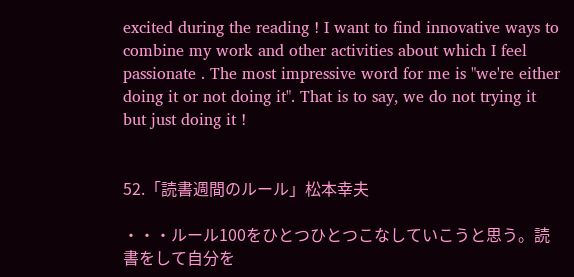excited during the reading ! I want to find innovative ways to combine my work and other activities about which I feel passionate . The most impressive word for me is "we're either doing it or not doing it". That is to say, we do not trying it but just doing it !


52.「読書週間のルール」松本幸夫

・・・ルール100をひとつひとつこなしていこうと思う。読書をして自分を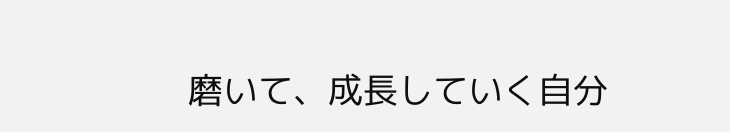磨いて、成長していく自分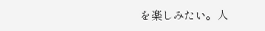を楽しみたい。人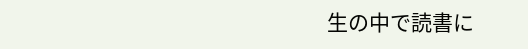生の中で読書に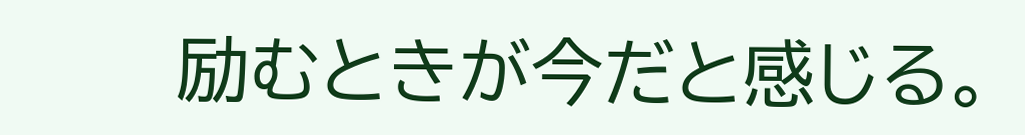励むときが今だと感じる。